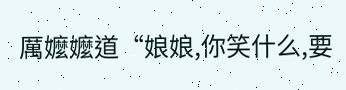厲嬤嬤道“娘娘,你笑什么,要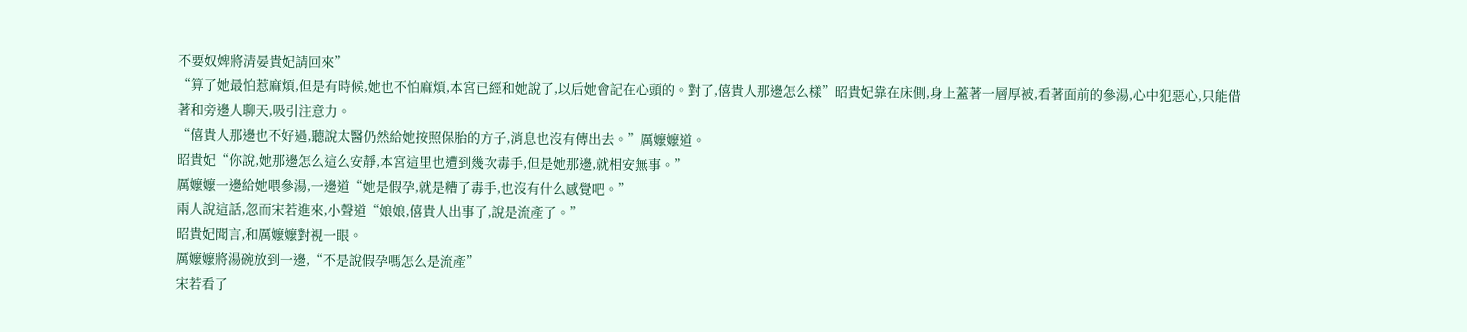不要奴婢將清晏貴妃請回來”
“算了她最怕惹麻煩,但是有時候,她也不怕麻煩,本宮已經和她說了,以后她會記在心頭的。對了,僖貴人那邊怎么樣”昭貴妃靠在床側,身上蓋著一層厚被,看著面前的參湯,心中犯惡心,只能借著和旁邊人聊天,吸引注意力。
“僖貴人那邊也不好過,聽說太醫仍然給她按照保胎的方子,消息也沒有傳出去。”厲嬤嬤道。
昭貴妃“你說,她那邊怎么這么安靜,本宮這里也遭到幾次毒手,但是她那邊,就相安無事。”
厲嬤嬤一邊給她喂參湯,一邊道“她是假孕,就是糟了毒手,也沒有什么感覺吧。”
兩人說這話,忽而宋若進來,小聲道“娘娘,僖貴人出事了,說是流產了。”
昭貴妃聞言,和厲嬤嬤對視一眼。
厲嬤嬤將湯碗放到一邊,“不是說假孕嗎怎么是流產”
宋若看了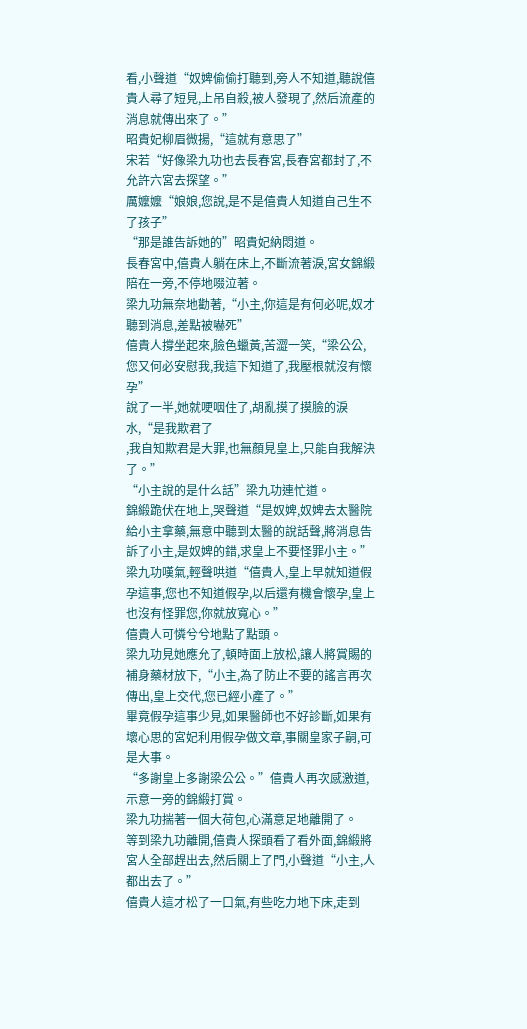看,小聲道“奴婢偷偷打聽到,旁人不知道,聽說僖貴人尋了短見,上吊自殺,被人發現了,然后流產的消息就傳出來了。”
昭貴妃柳眉微揚,“這就有意思了”
宋若“好像梁九功也去長春宮,長春宮都封了,不允許六宮去探望。”
厲嬤嬤“娘娘,您說,是不是僖貴人知道自己生不了孩子”
“那是誰告訴她的”昭貴妃納悶道。
長春宮中,僖貴人躺在床上,不斷流著淚,宮女錦緞陪在一旁,不停地啜泣著。
梁九功無奈地勸著,“小主,你這是有何必呢,奴才聽到消息,差點被嚇死”
僖貴人撐坐起來,臉色蠟黃,苦澀一笑,“梁公公,您又何必安慰我,我這下知道了,我壓根就沒有懷孕”
說了一半,她就哽咽住了,胡亂摸了摸臉的淚水,“是我欺君了
,我自知欺君是大罪,也無顏見皇上,只能自我解決了。”
“小主說的是什么話”梁九功連忙道。
錦緞跪伏在地上,哭聲道“是奴婢,奴婢去太醫院給小主拿藥,無意中聽到太醫的說話聲,將消息告訴了小主,是奴婢的錯,求皇上不要怪罪小主。”
梁九功嘆氣,輕聲哄道“僖貴人,皇上早就知道假孕這事,您也不知道假孕,以后還有機會懷孕,皇上也沒有怪罪您,你就放寬心。”
僖貴人可憐兮兮地點了點頭。
梁九功見她應允了,頓時面上放松,讓人將賞賜的補身藥材放下,“小主,為了防止不要的謠言再次傳出,皇上交代,您已經小產了。”
畢竟假孕這事少見,如果醫師也不好診斷,如果有壞心思的宮妃利用假孕做文章,事關皇家子嗣,可是大事。
“多謝皇上多謝梁公公。”僖貴人再次感激道,示意一旁的錦緞打賞。
梁九功揣著一個大荷包,心滿意足地離開了。
等到梁九功離開,僖貴人探頭看了看外面,錦緞將宮人全部趕出去,然后關上了門,小聲道“小主,人都出去了。”
僖貴人這才松了一口氣,有些吃力地下床,走到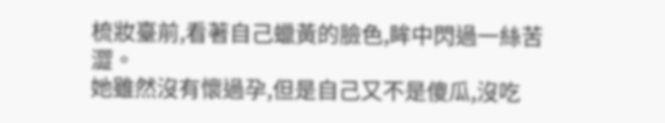梳妝臺前,看著自己蠟黃的臉色,眸中閃過一絲苦澀。
她雖然沒有懷過孕,但是自己又不是傻瓜,沒吃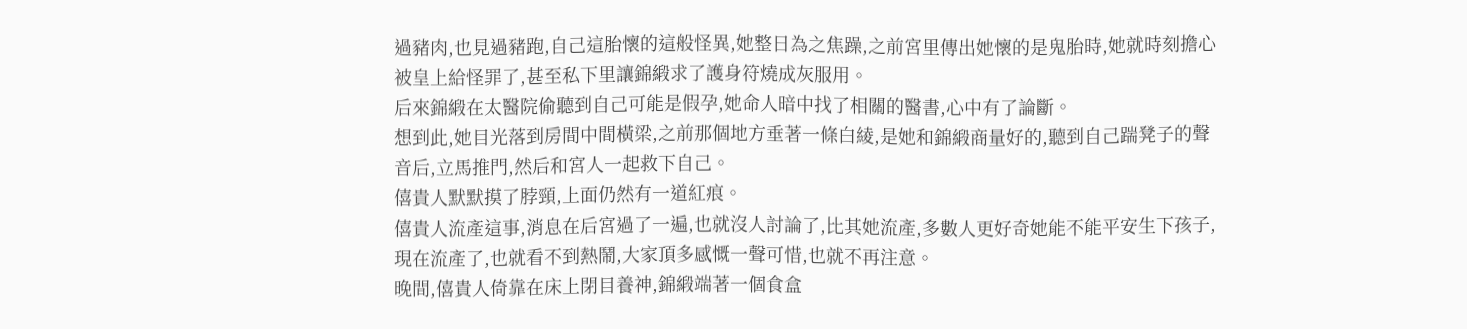過豬肉,也見過豬跑,自己這胎懷的這般怪異,她整日為之焦躁,之前宮里傳出她懷的是鬼胎時,她就時刻擔心被皇上給怪罪了,甚至私下里讓錦緞求了護身符燒成灰服用。
后來錦緞在太醫院偷聽到自己可能是假孕,她命人暗中找了相關的醫書,心中有了論斷。
想到此,她目光落到房間中間橫梁,之前那個地方垂著一條白綾,是她和錦緞商量好的,聽到自己踹凳子的聲音后,立馬推門,然后和宮人一起救下自己。
僖貴人默默摸了脖頸,上面仍然有一道紅痕。
僖貴人流產這事,消息在后宮過了一遍,也就沒人討論了,比其她流產,多數人更好奇她能不能平安生下孩子,現在流產了,也就看不到熱鬧,大家頂多感慨一聲可惜,也就不再注意。
晚間,僖貴人倚靠在床上閉目養神,錦緞端著一個食盒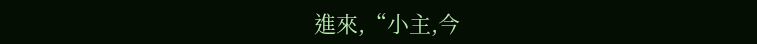進來,“小主,今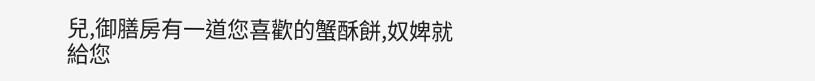兒,御膳房有一道您喜歡的蟹酥餅,奴婢就給您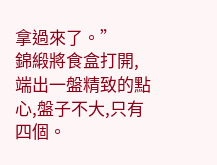拿過來了。”
錦緞將食盒打開,端出一盤精致的點心,盤子不大,只有四個。